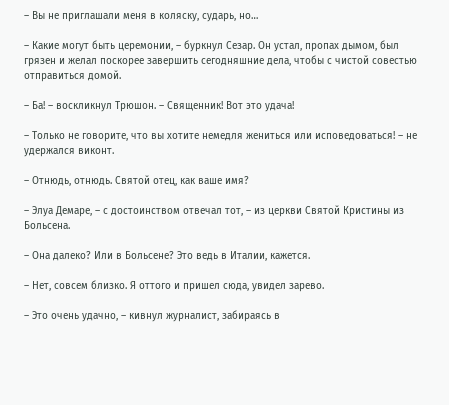– Вы не приглашали меня в коляску, сударь, но…

– Какие могут быть церемонии, – буркнул Сезар. Он устал, пропах дымом, был грязен и желал поскорее завершить сегодняшние дела, чтобы с чистой совестью отправиться домой.

– Ба! – воскликнул Трюшон. – Священник! Вот это удача!

– Только не говорите, что вы хотите немедля жениться или исповедоваться! – не удержался виконт.

– Отнюдь, отнюдь. Святой отец, как ваше имя?

– Элуа Демаре, – с достоинством отвечал тот, – из церкви Святой Кристины из Больсена.

– Она далеко? Или в Больсене? Это ведь в Италии, кажется.

– Нет, совсем близко. Я оттого и пришел сюда, увидел зарево.

– Это очень удачно, – кивнул журналист, забираясь в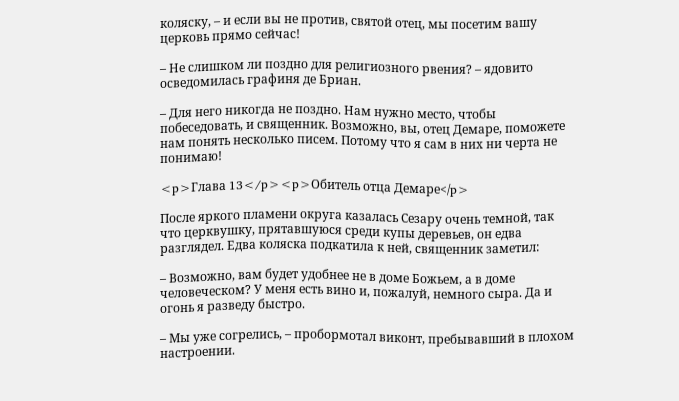коляску, – и если вы не против, святой отец, мы посетим вашу церковь прямо сейчас!

– Не слишком ли поздно для религиозного рвения? – ядовито осведомилась графиня де Бриан.

– Для него никогда не поздно. Нам нужно место, чтобы побеседовать, и священник. Возможно, вы, отец Демаре, поможете нам понять несколько писем. Потому что я сам в них ни черта не понимаю!

<p>Глава 13</p><p>Обитель отца Демаре</p>

После яркого пламени округа казалась Сезару очень темной, так что церквушку, прятавшуюся среди купы деревьев, он едва разглядел. Едва коляска подкатила к ней, священник заметил:

– Возможно, вам будет удобнее не в доме Божьем, а в доме человеческом? У меня есть вино и, пожалуй, немного сыра. Да и огонь я разведу быстро.

– Мы уже согрелись, – пробормотал виконт, пребывавший в плохом настроении.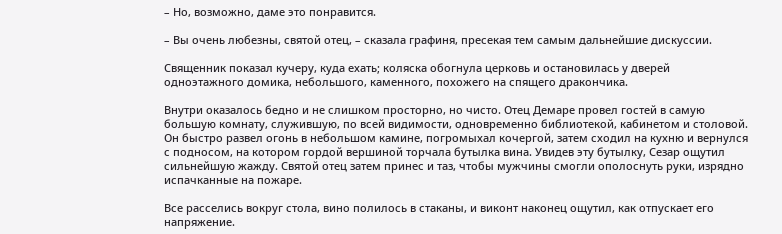– Но, возможно, даме это понравится.

– Вы очень любезны, святой отец, – сказала графиня, пресекая тем самым дальнейшие дискуссии.

Священник показал кучеру, куда ехать; коляска обогнула церковь и остановилась у дверей одноэтажного домика, небольшого, каменного, похожего на спящего дракончика.

Внутри оказалось бедно и не слишком просторно, но чисто. Отец Демаре провел гостей в самую большую комнату, служившую, по всей видимости, одновременно библиотекой, кабинетом и столовой. Он быстро развел огонь в небольшом камине, погромыхал кочергой, затем сходил на кухню и вернулся с подносом, на котором гордой вершиной торчала бутылка вина. Увидев эту бутылку, Сезар ощутил сильнейшую жажду. Святой отец затем принес и таз, чтобы мужчины смогли ополоснуть руки, изрядно испачканные на пожаре.

Все расселись вокруг стола, вино полилось в стаканы, и виконт наконец ощутил, как отпускает его напряжение.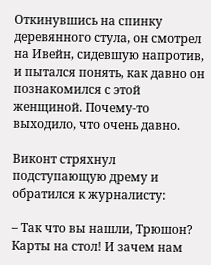Откинувшись на спинку деревянного стула, он смотрел на Ивейн, сидевшую напротив, и пытался понять, как давно он познакомился с этой женщиной. Почему-то выходило, что очень давно.

Виконт стряхнул подступающую дрему и обратился к журналисту:

– Так что вы нашли, Трюшон? Карты на стол! И зачем нам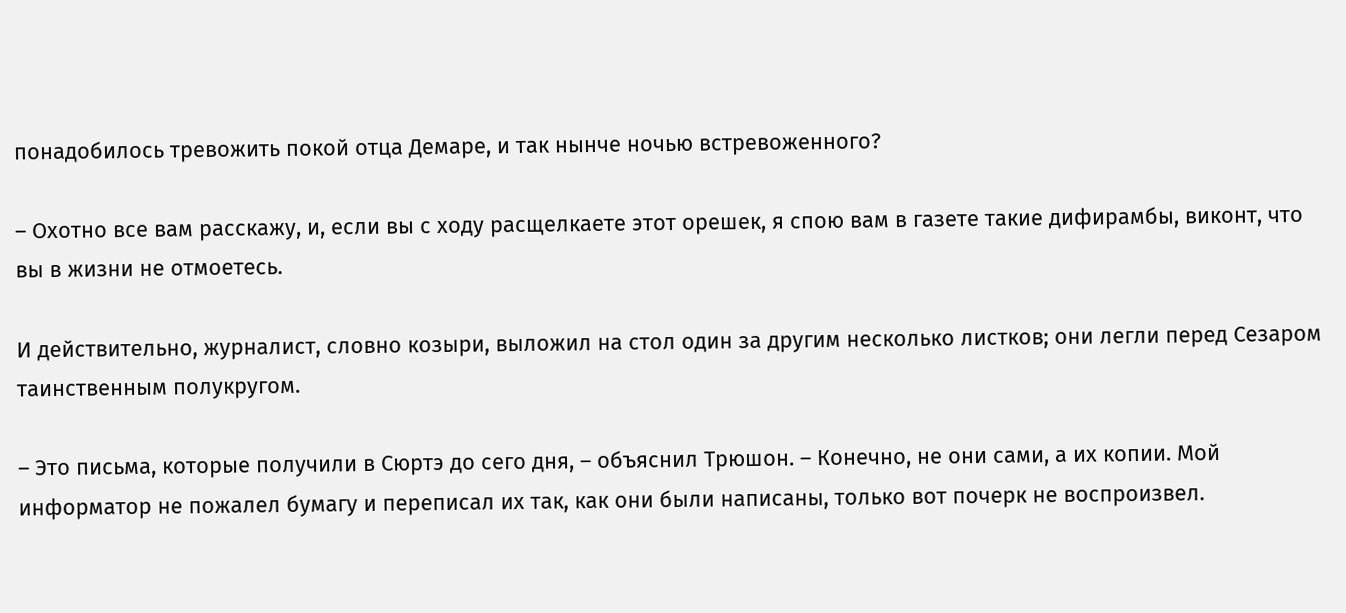понадобилось тревожить покой отца Демаре, и так нынче ночью встревоженного?

– Охотно все вам расскажу, и, если вы с ходу расщелкаете этот орешек, я спою вам в газете такие дифирамбы, виконт, что вы в жизни не отмоетесь.

И действительно, журналист, словно козыри, выложил на стол один за другим несколько листков; они легли перед Сезаром таинственным полукругом.

– Это письма, которые получили в Сюртэ до сего дня, – объяснил Трюшон. – Конечно, не они сами, а их копии. Мой информатор не пожалел бумагу и переписал их так, как они были написаны, только вот почерк не воспроизвел.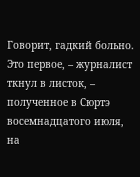Говорит, гадкий больно. Это первое, – журналист ткнул в листок, – полученное в Сюртэ восемнадцатого июля, на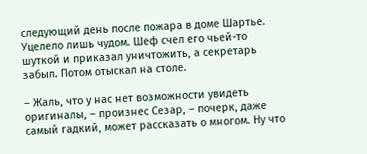следующий день после пожара в доме Шартье. Уцелело лишь чудом. Шеф счел его чьей-то шуткой и приказал уничтожить, а секретарь забыл. Потом отыскал на столе.

– Жаль, что у нас нет возможности увидеть оригиналы, – произнес Сезар, – почерк, даже самый гадкий, может рассказать о многом. Ну что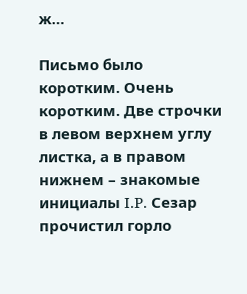ж…

Письмо было коротким. Очень коротким. Две строчки в левом верхнем углу листка, а в правом нижнем – знакомые инициалы I.P. Сезар прочистил горло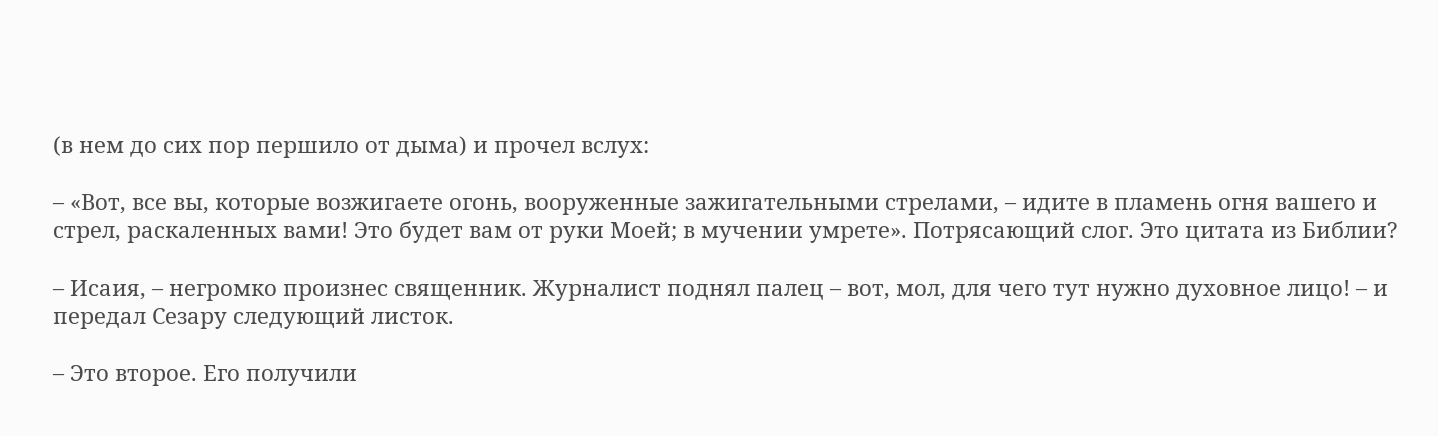(в нем до сих пор першило от дыма) и прочел вслух:

– «Вот, все вы, которые возжигаете огонь, вооруженные зажигательными стрелами, – идите в пламень огня вашего и стрел, раскаленных вами! Это будет вам от руки Моей; в мучении умрете». Потрясающий слог. Это цитата из Библии?

– Исаия, – негромко произнес священник. Журналист поднял палец – вот, мол, для чего тут нужно духовное лицо! – и передал Сезару следующий листок.

– Это второе. Его получили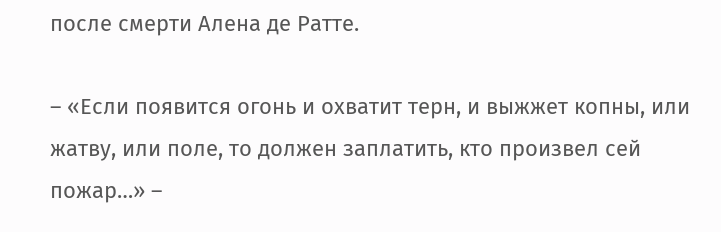после смерти Алена де Ратте.

– «Если появится огонь и охватит терн, и выжжет копны, или жатву, или поле, то должен заплатить, кто произвел сей пожар…» –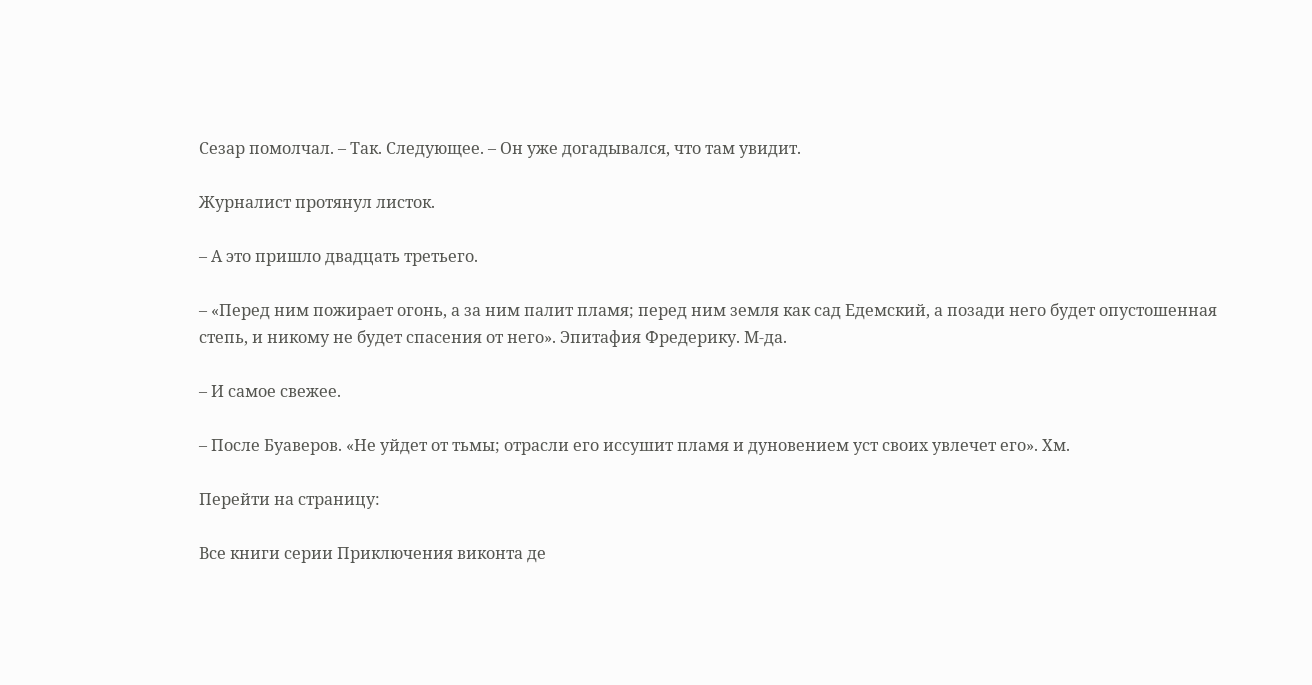Сезар помолчал. – Так. Следующее. – Он уже догадывался, что там увидит.

Журналист протянул листок.

– А это пришло двадцать третьего.

– «Перед ним пожирает огонь, а за ним палит пламя; перед ним земля как сад Едемский, а позади него будет опустошенная степь, и никому не будет спасения от него». Эпитафия Фредерику. М-да.

– И самое свежее.

– После Буаверов. «Не уйдет от тьмы; отрасли его иссушит пламя и дуновением уст своих увлечет его». Хм.

Перейти на страницу:

Все книги серии Приключения виконта де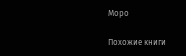Моро

Похожие книги